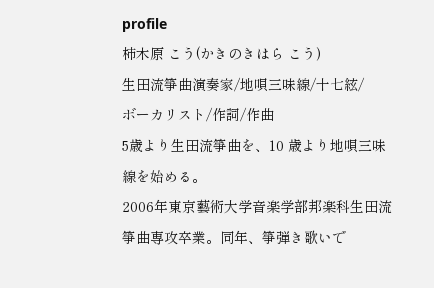profile
柿木原 こう(かきのきはら こう)
生田流箏曲演奏家/地唄三味線/十七絃/
ボーカリスト/作詞/作曲
5歳より生田流箏曲を、10 歳より地唄三味線を始める。
2006年東京藝術大学音楽学部邦楽科生田流箏曲専攻卒業。同年、箏弾き歌いで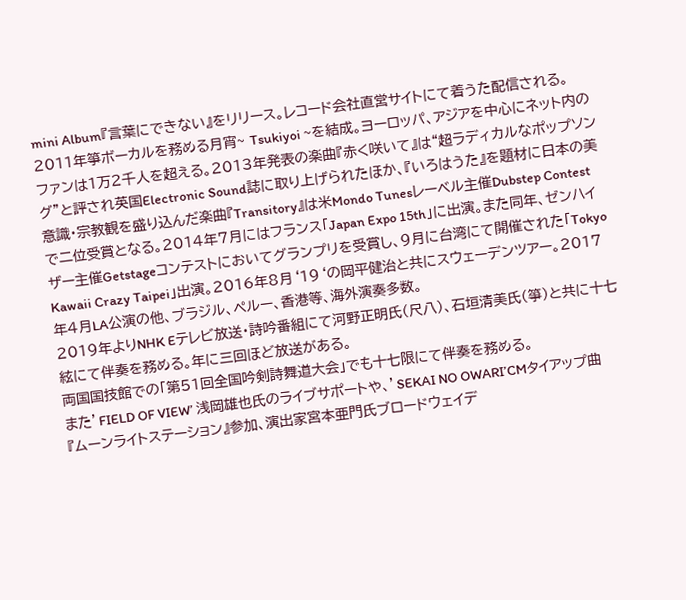mini Album『言葉にできない』をリリース。レコード会社直営サイトにて着うた配信される。
2011年箏ボーカルを務める月宵~ Tsukiyoi ~を結成。ヨーロッパ、アジアを中心にネット内のファンは1万2千人を超える。2013年発表の楽曲『赤く咲いて』は“超ラディカルなポップソング”と評され英国Electronic Sound誌に取り上げられたほか、『いろはうた』を題材に日本の美意識・宗教観を盛り込んだ楽曲『Transitory』は米Mondo Tunesレーベル主催Dubstep Contestで二位受賞となる。2014年7月にはフランス「Japan Expo 15th」に出演。また同年、ゼンハイザー主催Getstageコンテストにおいてグランプリを受賞し、9月に台湾にて開催された「Tokyo Kawaii Crazy Taipei」出演。2016年8月‘19‘の岡平健治と共にスウェーデンツアー。2017年4月LA公演の他、ブラジル、ペルー、香港等、海外演奏多数。
2019年よりNHK Eテレビ放送・詩吟番組にて河野正明氏(尺八)、石垣清美氏(箏)と共に十七絃にて伴奏を務める。年に三回ほど放送がある。
両国国技館での「第51回全国吟剣詩舞道大会」でも十七限にて伴奏を務める。
また’FIELD OF VIEW’ 浅岡雄也氏のライブサポートや、’SEKAI NO OWARI’CMタイアップ曲『ムーンライトステーション』参加、演出家宮本亜門氏ブロードウェイデ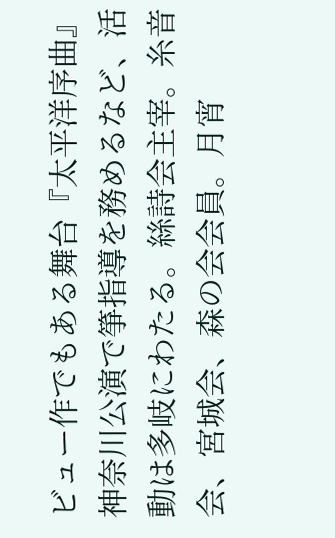ビュー作でもある舞台『太平洋序曲』神奈川公演で箏指導を務めるなど、活動は多岐にわたる。絲詩会主宰。糸音会、宮城会、森の会会員。月宵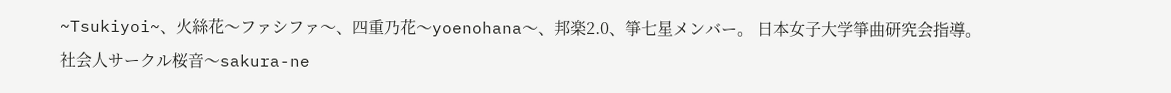~Tsukiyoi~、火絲花〜ファシファ〜、四重乃花〜yoenohana〜、邦楽2.0、箏七星メンバー。 日本女子大学箏曲研究会指導。社会人サークル桜音〜sakura-ne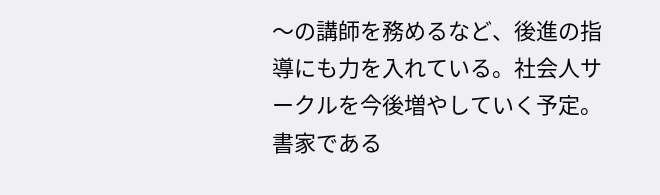〜の講師を務めるなど、後進の指導にも力を入れている。社会人サークルを今後増やしていく予定。
書家である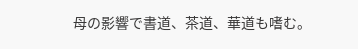母の影響で書道、茶道、華道も嗜む。